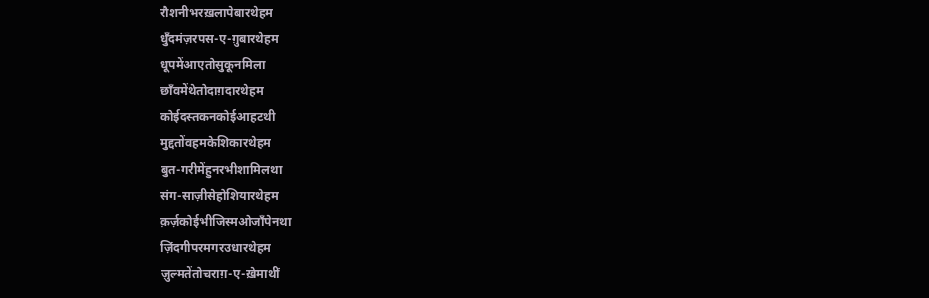रौशनीभरख़लापेबारथेहम
धुँदमंज़रपस-ए-ग़ुबारथेहम
धूपमेंआएतोसुकूनमिला
छाँवमेंथेतोदाग़दारथेहम
कोईदस्तकनकोईआहटथी
मुद्दतोंवहमकेशिकारथेहम
बुत-गरीमेंहुनरभीशामिलथा
संग-साज़ीसेहोशियारथेहम
क़र्ज़कोईभीजिस्मओजाँपेनथा
ज़िंदगीपरमगरउधारथेहम
ज़ुल्मतेंतोचराग़-ए-ख़ेमाथीं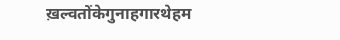ख़ल्वतोंकेगुनाहगारथेहम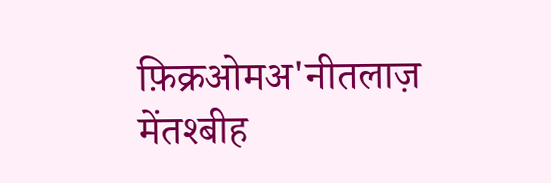फ़िक्रओमअ'नीतलाज़
मेंतश्बीह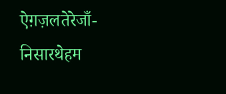ऐग़ज़लतेरेजाँ-निसारथेहम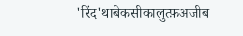'रिंद'थाबेकसीकालुत्फ़अजीब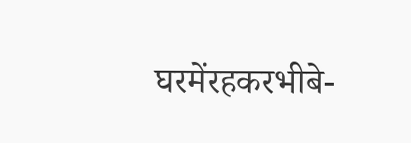घरमेंरहकरभीबे-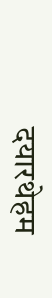दयारथेहम